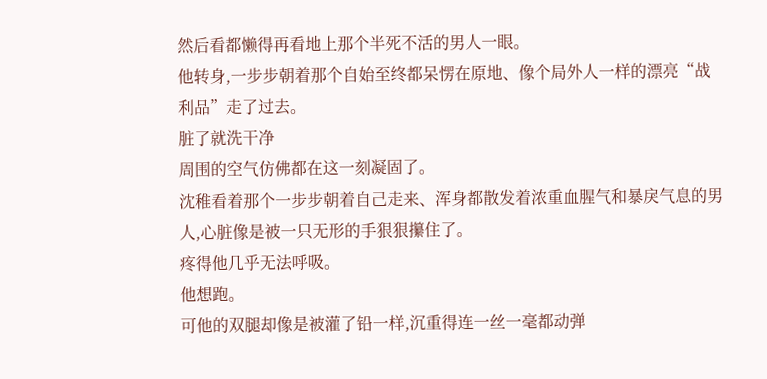然后看都懒得再看地上那个半死不活的男人一眼。
他转身,一步步朝着那个自始至终都呆愣在原地、像个局外人一样的漂亮“战利品”走了过去。
脏了就洗干净
周围的空气仿佛都在这一刻凝固了。
沈稚看着那个一步步朝着自己走来、浑身都散发着浓重血腥气和暴戾气息的男人,心脏像是被一只无形的手狠狠攥住了。
疼得他几乎无法呼吸。
他想跑。
可他的双腿却像是被灌了铅一样,沉重得连一丝一毫都动弹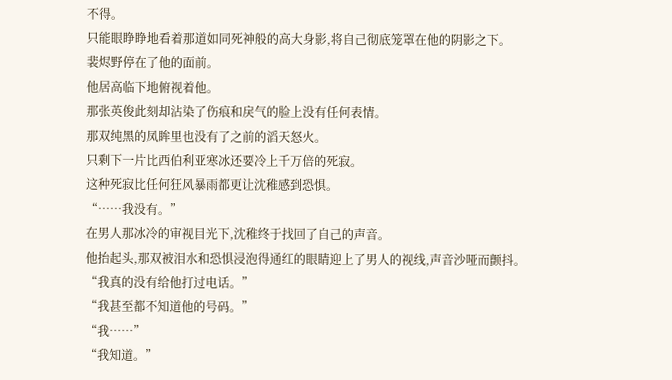不得。
只能眼睁睁地看着那道如同死神般的高大身影,将自己彻底笼罩在他的阴影之下。
裴烬野停在了他的面前。
他居高临下地俯视着他。
那张英俊此刻却沾染了伤痕和戾气的脸上没有任何表情。
那双纯黑的凤眸里也没有了之前的滔天怒火。
只剩下一片比西伯利亚寒冰还要冷上千万倍的死寂。
这种死寂比任何狂风暴雨都更让沈稚感到恐惧。
“……我没有。”
在男人那冰冷的审视目光下,沈稚终于找回了自己的声音。
他抬起头,那双被泪水和恐惧浸泡得通红的眼睛迎上了男人的视线,声音沙哑而颤抖。
“我真的没有给他打过电话。”
“我甚至都不知道他的号码。”
“我……”
“我知道。”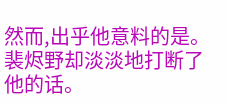然而,出乎他意料的是。
裴烬野却淡淡地打断了他的话。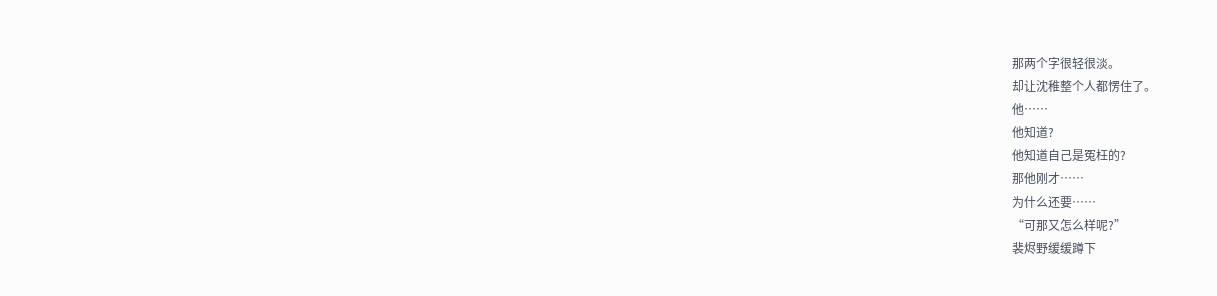那两个字很轻很淡。
却让沈稚整个人都愣住了。
他……
他知道?
他知道自己是冤枉的?
那他刚才……
为什么还要……
“可那又怎么样呢?”
裴烬野缓缓蹲下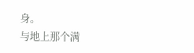身。
与地上那个满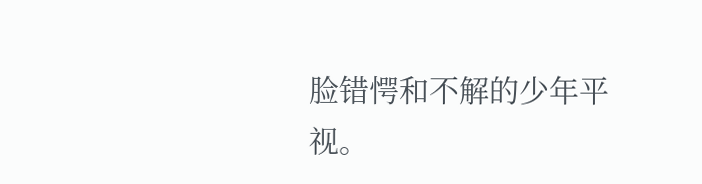脸错愕和不解的少年平视。